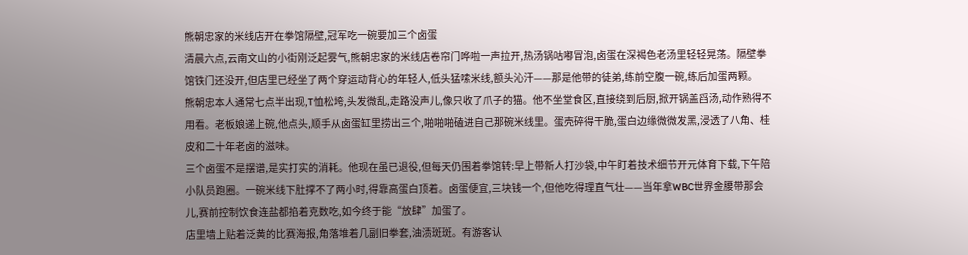熊朝忠家的米线店开在拳馆隔壁,冠军吃一碗要加三个卤蛋
清晨六点,云南文山的小街刚泛起雾气,熊朝忠家的米线店卷帘门哗啦一声拉开,热汤锅咕嘟冒泡,卤蛋在深褐色老汤里轻轻晃荡。隔壁拳馆铁门还没开,但店里已经坐了两个穿运动背心的年轻人,低头猛嗦米线,额头沁汗——那是他带的徒弟,练前空腹一碗,练后加蛋两颗。
熊朝忠本人通常七点半出现,T恤松垮,头发微乱,走路没声儿,像只收了爪子的猫。他不坐堂食区,直接绕到后厨,掀开锅盖舀汤,动作熟得不用看。老板娘递上碗,他点头,顺手从卤蛋缸里捞出三个,啪啪啪磕进自己那碗米线里。蛋壳碎得干脆,蛋白边缘微微发黑,浸透了八角、桂皮和二十年老卤的滋味。
三个卤蛋不是摆谱,是实打实的消耗。他现在虽已退役,但每天仍围着拳馆转:早上带新人打沙袋,中午盯着技术细节开元体育下载,下午陪小队员跑圈。一碗米线下肚撑不了两小时,得靠高蛋白顶着。卤蛋便宜,三块钱一个,但他吃得理直气壮——当年拿WBC世界金腰带那会儿,赛前控制饮食连盐都掐着克数吃,如今终于能“放肆”加蛋了。
店里墙上贴着泛黄的比赛海报,角落堆着几副旧拳套,油渍斑斑。有游客认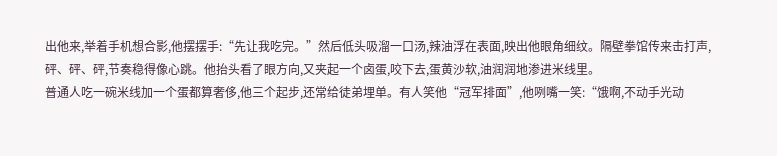出他来,举着手机想合影,他摆摆手:“先让我吃完。”然后低头吸溜一口汤,辣油浮在表面,映出他眼角细纹。隔壁拳馆传来击打声,砰、砰、砰,节奏稳得像心跳。他抬头看了眼方向,又夹起一个卤蛋,咬下去,蛋黄沙软,油润润地渗进米线里。
普通人吃一碗米线加一个蛋都算奢侈,他三个起步,还常给徒弟埋单。有人笑他“冠军排面”,他咧嘴一笑:“饿啊,不动手光动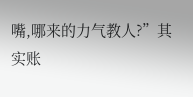嘴,哪来的力气教人?”其实账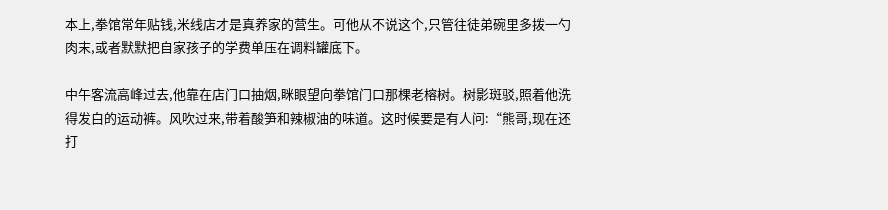本上,拳馆常年贴钱,米线店才是真养家的营生。可他从不说这个,只管往徒弟碗里多拨一勺肉末,或者默默把自家孩子的学费单压在调料罐底下。

中午客流高峰过去,他靠在店门口抽烟,眯眼望向拳馆门口那棵老榕树。树影斑驳,照着他洗得发白的运动裤。风吹过来,带着酸笋和辣椒油的味道。这时候要是有人问:“熊哥,现在还打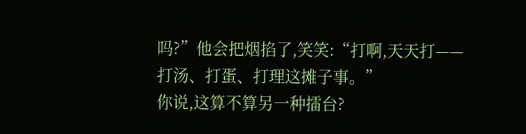吗?”他会把烟掐了,笑笑:“打啊,天天打——打汤、打蛋、打理这摊子事。”
你说,这算不算另一种擂台?